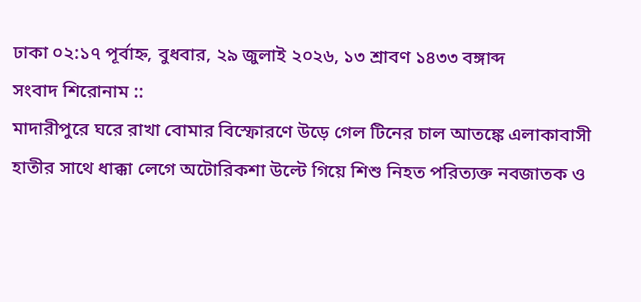ঢাকা ০২:১৭ পূর্বাহ্ন, বুধবার, ২৯ জুলাই ২০২৬, ১৩ শ্রাবণ ১৪৩৩ বঙ্গাব্দ
সংবাদ শিরোনাম ::
মাদারীপুরে ঘরে রাখা বোমার বিস্ফোরণে উড়ে গেল টিনের চাল আতঙ্কে এলাকাবাসী হাতীর সাথে ধাক্কা লেগে অটোরিকশা উল্টে গিয়ে শিশু নিহত পরিত্যক্ত নবজাতক ও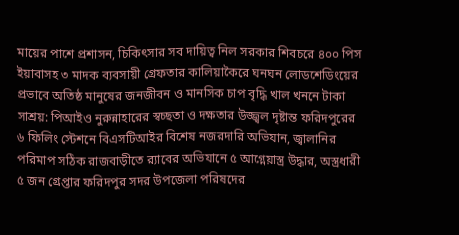মায়ের পাশে প্রশাসন, চিকিৎসার সব দায়িত্ব নিল সরকার শিবচরে ৪০০ পিস ইয়াবাসহ ৩ মাদক ব্যবসায়ী গ্রেফতার কালিয়াকৈরে ঘনঘন লোডশেডিংয়ের প্রভাবে অতিষ্ঠ মানুষের জনজীবন ও মানসিক চাপ বৃদ্ধি খাল খননে টাকা সাশ্রয়: পিআইও নুরুন্নাহারের স্বচ্ছতা ও দক্ষতার উজ্জ্বল দৃষ্টান্ত ফরিদপুরের ৬ ফিলিং স্টেশনে বিএসটিআইর বিশেষ নজরদারি অভিযান, জ্বালানির পরিমাপ সঠিক রাজবাড়ীতে র‍্যাবের অভিযানে ৫ আগ্নেয়াস্ত্র উদ্ধার, অস্ত্রধারী ৫ জন গ্রেপ্তার ফরিদপুর সদর উপজেলা পরিষদের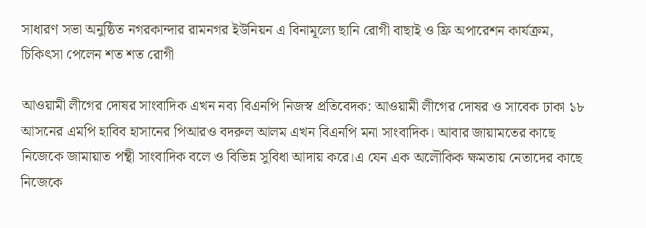সাধারণ সভা অনুষ্ঠিত নগরকান্দার রামনগর ইউনিয়ন এ বিনামূল্যে ছানি রোগী বাছাই ও ফ্রি অপারেশন কার্যক্রম, চিকিৎসা পেলেন শত শত রোগী

আওয়ামী লীগের দোষর সাংবাদিক এখন নব্য বিএনপি নিজস্ব প্রতিবেদক: আওয়ামী লীগের দোষর ও সাবেক ঢাকা ১৮ আসনের এমপি হাবিব হাসানের পিআরও বদরুল আলম এখন বিএনপি মনা সাংবাদিক। আবার জায়ামতের কাছে নিজেকে জামায়াত পন্থী সাংবাদিক বলে ও বিভিন্ন সুবিধা আদায় করে।এ যেন এক অলৌকিক ক্ষমতায় নেতাদের কাছে নিজেকে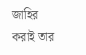জাহির করাই তার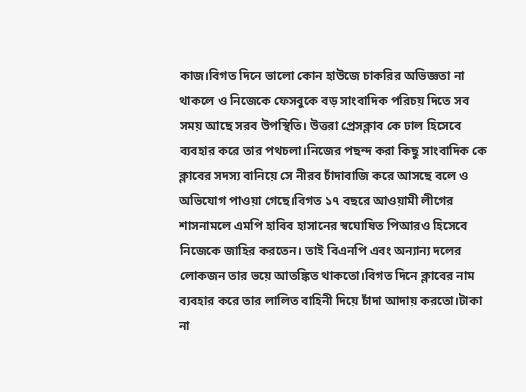কাজ।বিগত দিনে ভালো কোন হাউজে চাকরির অভিজ্ঞতা না থাকলে ও নিজেকে ফেসবুকে বড় সাংবাদিক পরিচয় দিতে সব সময় আছে সরব উপস্থিতি। উত্তরা প্রেসক্লাব কে ঢাল হিসেবে ব্যবহার করে তার পথচলা।নিজের পছন্দ করা কিছু সাংবাদিক কে ক্লাবের সদস্য বানিয়ে সে নীরব চাঁদাবাজি করে আসছে বলে ও অভিযোগ পাওয়া গেছে।বিগত ১৭ বছরে আওয়ামী লীগের শাসনামলে এমপি হাবিব হাসানের স্বঘোষিত পিআরও হিসেবে নিজেকে জাহির করতেন। তাই বিএনপি এবং অন্যান্য দলের লোকজন তার ভয়ে আতঙ্কিত থাকতো।বিগত দিনে ক্লাবের নাম ব্যবহার করে তার লালিত বাহিনী দিয়ে চাঁদা আদায় করতো।টাকা না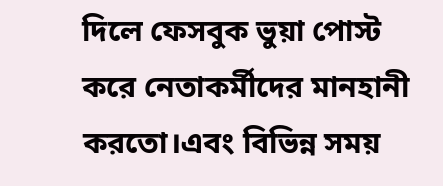দিলে ফেসবুক ভুয়া পোস্ট করে নেতাকর্মীদের মানহানী করতো।এবং বিভিন্ন সময়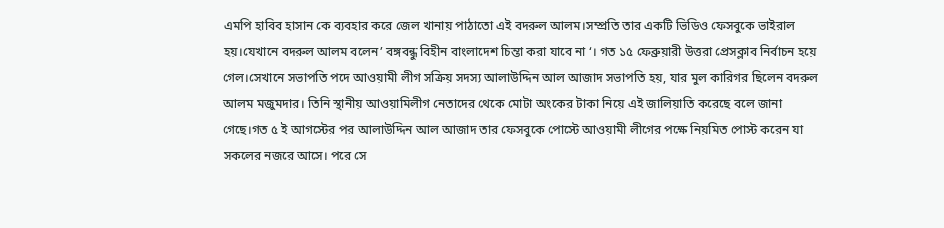এমপি হাবিব হাসান কে ব্যবহার করে জেল খানায় পাঠাতো এই বদরুল আলম।সম্প্রতি তার একটি ভিডিও ফেসবুকে ভাইরাল হয়।যেখানে বদরুল আলম বলেন’ বঙ্গবন্ধু বিহীন বাংলাদেশ চিন্তা করা যাবে না ‘। গত ১৫ ফেব্রুয়ারী উত্তরা প্রেসক্লাব নির্বাচন হয়ে গেল।সেখানে সভাপতি পদে আওয়ামী লীগ সক্রিয় সদস্য আলাউদ্দিন আল আজাদ সভাপতি হয়, যার মুল কারিগর ছিলেন বদরুল আলম মজুমদার। তিনি স্থানীয় আওয়ামিলীগ নেতাদের থেকে মোটা অংকের টাকা নিয়ে এই জালিয়াতি করেছে বলে জানা গেছে।গত ৫ ই আগস্টের পর আলাউদ্দিন আল আজাদ তার ফেসবুকে পোস্টে আওয়ামী লীগের পক্ষে নিয়মিত পোস্ট করেন যা সকলের নজরে আসে। পরে সে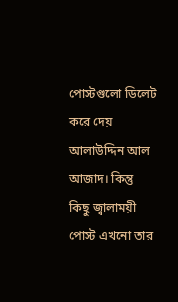পোস্টগুলো ডিলেট করে দেয় আলাউদ্দিন আল আজাদ। কিন্তু কিছু জ্বালাময়ী পোস্ট এখনো তার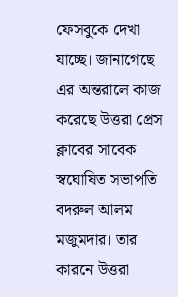ফেসবুকে দেখা যাচ্ছে। জানাগেছে এর অন্তরালে কাজ করেছে উত্তরা প্রেস ক্লাবের সাবেক স্বঘোষিত সভাপতি বদরুল আলম মজুমদার। তার কারনে উত্তরা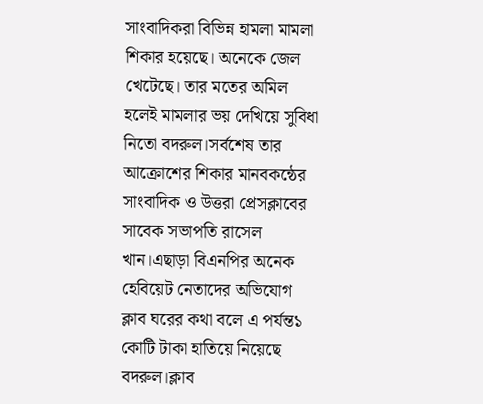সাংবাদিকরা বিভিন্ন হামলা মামলা শিকার হয়েছে। অনেকে জেল খেটেছে। তার মতের অমিল হলেই মামলার ভয় দেখিয়ে সুবিধা নিতো বদরুল।সর্বশেষ তার আক্রোশের শিকার মানবকন্ঠের সাংবাদিক ও উত্তরা প্রেসক্লাবের সাবেক সভাপতি রাসেল খান।এছাড়া বিএনপির অনেক হেবিয়েট নেতাদের অভিযোগ ক্লাব ঘরের কথা বলে এ পর্যন্ত১ কোটি টাকা হাতিয়ে নিয়েছে বদরুল।ক্লাব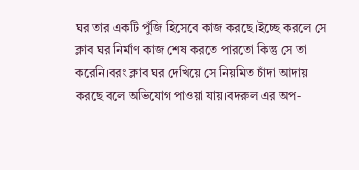ঘর তার একটি পুঁজি হিসেবে কাজ করছে।ইচ্ছে করলে সে ক্লাব ঘর নির্মাণ কাজ শেষ করতে পারতো কিন্তু সে তা করেনি।বরং ক্লাব ঘর দেখিয়ে সে নিয়মিত চাঁদা আদায় করছে বলে অভিযোগ পাওয়া যায়।বদরুল এর অপ-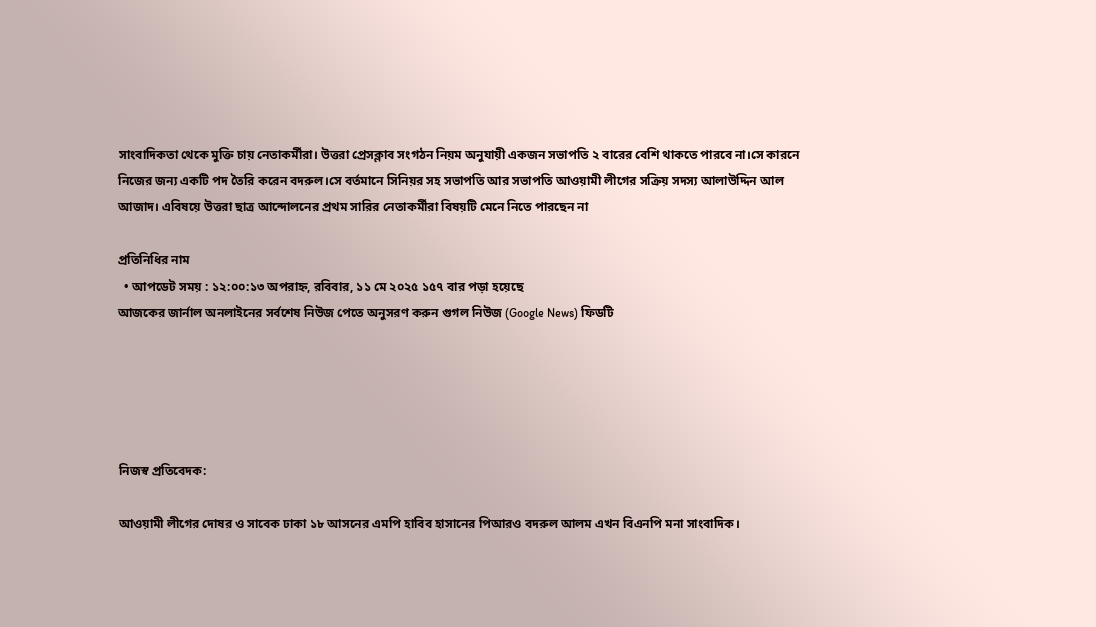সাংবাদিকতা থেকে মুক্তি চায় নেতাকর্মীরা। উত্তরা প্রেসক্লাব সংগঠন নিয়ম অনুযায়ী একজন সভাপতি ২ বারের বেশি থাকতে পারবে না।সে কারনে নিজের জন্য একটি পদ তৈরি করেন বদরুল।সে বর্তমানে সিনিয়র সহ সভাপতি আর সভাপতি আওয়ামী লীগের সক্রিয় সদস্য আলাউদ্দিন আল আজাদ। এবিষয়ে উত্তরা ছাত্র আন্দোলনের প্রথম সারির নেতাকর্মীরা বিষয়টি মেনে নিতে পারছেন না

প্রতিনিধির নাম
  • আপডেট সময় : ১২:০০:১৩ অপরাহ্ন, রবিবার, ১১ মে ২০২৫ ১৫৭ বার পড়া হয়েছে
আজকের জার্নাল অনলাইনের সর্বশেষ নিউজ পেতে অনুসরণ করুন গুগল নিউজ (Google News) ফিডটি





নিজস্ব প্রতিবেদক:

আওয়ামী লীগের দোষর ও সাবেক ঢাকা ১৮ আসনের এমপি হাবিব হাসানের পিআরও বদরুল আলম এখন বিএনপি মনা সাংবাদিক।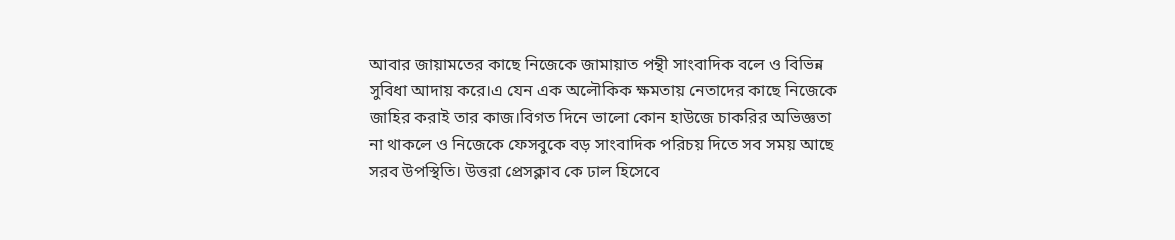আবার জায়ামতের কাছে নিজেকে জামায়াত পন্থী সাংবাদিক বলে ও বিভিন্ন সুবিধা আদায় করে।এ যেন এক অলৌকিক ক্ষমতায় নেতাদের কাছে নিজেকে জাহির করাই তার কাজ।বিগত দিনে ভালো কোন হাউজে চাকরির অভিজ্ঞতা না থাকলে ও নিজেকে ফেসবুকে বড় সাংবাদিক পরিচয় দিতে সব সময় আছে সরব উপস্থিতি। উত্তরা প্রেসক্লাব কে ঢাল হিসেবে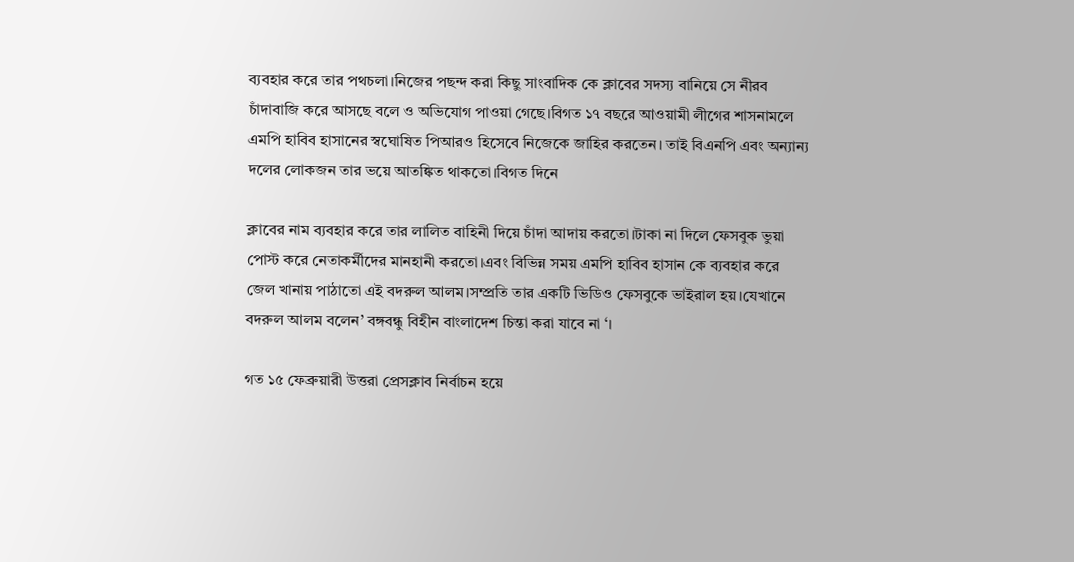ব্যবহার করে তার পথচলা।নিজের পছন্দ করা কিছু সাংবাদিক কে ক্লাবের সদস্য বানিয়ে সে নীরব চাঁদাবাজি করে আসছে বলে ও অভিযোগ পাওয়া গেছে।বিগত ১৭ বছরে আওয়ামী লীগের শাসনামলে এমপি হাবিব হাসানের স্বঘোষিত পিআরও হিসেবে নিজেকে জাহির করতেন। তাই বিএনপি এবং অন্যান্য দলের লোকজন তার ভয়ে আতঙ্কিত থাকতো।বিগত দিনে

ক্লাবের নাম ব্যবহার করে তার লালিত বাহিনী দিয়ে চাঁদা আদায় করতো।টাকা না দিলে ফেসবুক ভুয়া পোস্ট করে নেতাকর্মীদের মানহানী করতো।এবং বিভিন্ন সময় এমপি হাবিব হাসান কে ব্যবহার করে জেল খানায় পাঠাতো এই বদরুল আলম।সম্প্রতি তার একটি ভিডিও ফেসবুকে ভাইরাল হয়।যেখানে বদরুল আলম বলেন’ বঙ্গবন্ধু বিহীন বাংলাদেশ চিন্তা করা যাবে না ‘।

গত ১৫ ফেব্রুয়ারী উত্তরা প্রেসক্লাব নির্বাচন হয়ে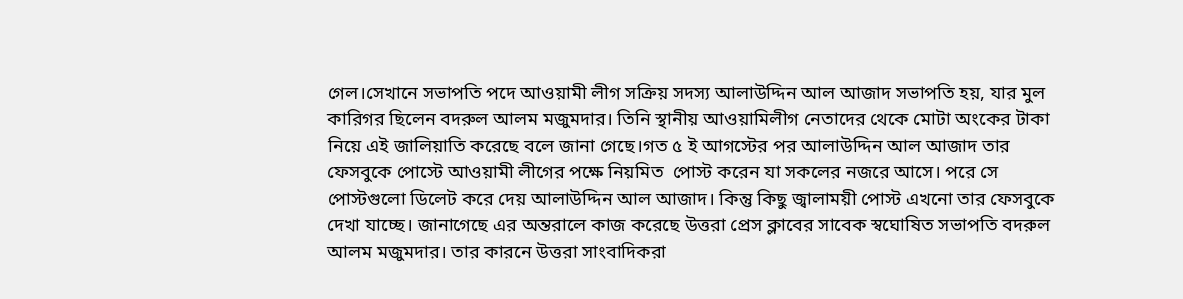গেল।সেখানে সভাপতি পদে আওয়ামী লীগ সক্রিয় সদস্য আলাউদ্দিন আল আজাদ সভাপতি হয়, যার মুল কারিগর ছিলেন বদরুল আলম মজুমদার। তিনি স্থানীয় আওয়ামিলীগ নেতাদের থেকে মোটা অংকের টাকা নিয়ে এই জালিয়াতি করেছে বলে জানা গেছে।গত ৫ ই আগস্টের পর আলাউদ্দিন আল আজাদ তার ফেসবুকে পোস্টে আওয়ামী লীগের পক্ষে নিয়মিত  পোস্ট করেন যা সকলের নজরে আসে। পরে সে পোস্টগুলো ডিলেট করে দেয় আলাউদ্দিন আল আজাদ। কিন্তু কিছু জ্বালাময়ী পোস্ট এখনো তার ফেসবুকে দেখা যাচ্ছে। জানাগেছে এর অন্তরালে কাজ করেছে উত্তরা প্রেস ক্লাবের সাবেক স্বঘোষিত সভাপতি বদরুল আলম মজুমদার। তার কারনে উত্তরা সাংবাদিকরা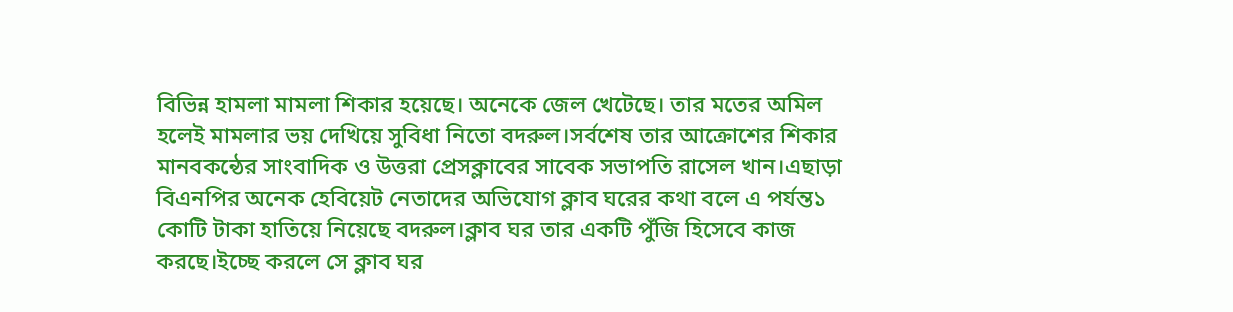বিভিন্ন হামলা মামলা শিকার হয়েছে। অনেকে জেল খেটেছে। তার মতের অমিল হলেই মামলার ভয় দেখিয়ে সুবিধা নিতো বদরুল।সর্বশেষ তার আক্রোশের শিকার মানবকন্ঠের সাংবাদিক ও উত্তরা প্রেসক্লাবের সাবেক সভাপতি রাসেল খান।এছাড়া বিএনপির অনেক হেবিয়েট নেতাদের অভিযোগ ক্লাব ঘরের কথা বলে এ পর্যন্ত১ কোটি টাকা হাতিয়ে নিয়েছে বদরুল।ক্লাব ঘর তার একটি পুঁজি হিসেবে কাজ করছে।ইচ্ছে করলে সে ক্লাব ঘর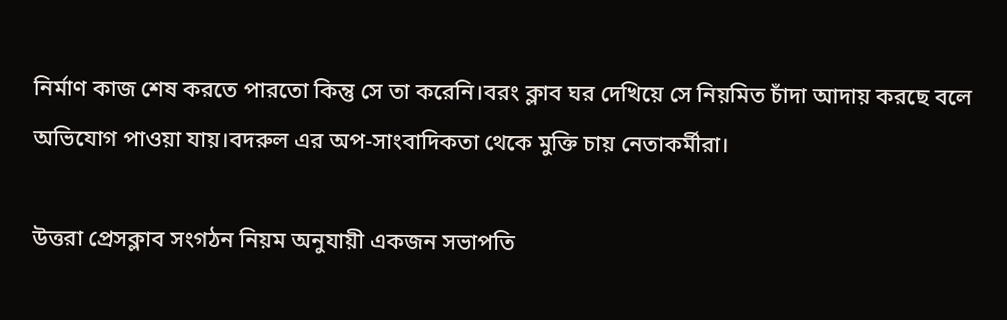নির্মাণ কাজ শেষ করতে পারতো কিন্তু সে তা করেনি।বরং ক্লাব ঘর দেখিয়ে সে নিয়মিত চাঁদা আদায় করছে বলে অভিযোগ পাওয়া যায়।বদরুল এর অপ-সাংবাদিকতা থেকে মুক্তি চায় নেতাকর্মীরা।

উত্তরা প্রেসক্লাব সংগঠন নিয়ম অনুযায়ী একজন সভাপতি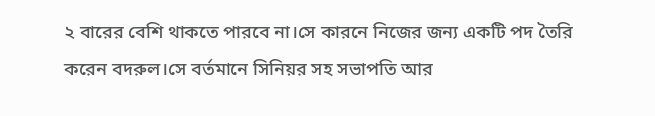২ বারের বেশি থাকতে পারবে না।সে কারনে নিজের জন্য একটি পদ তৈরি করেন বদরুল।সে বর্তমানে সিনিয়র সহ সভাপতি আর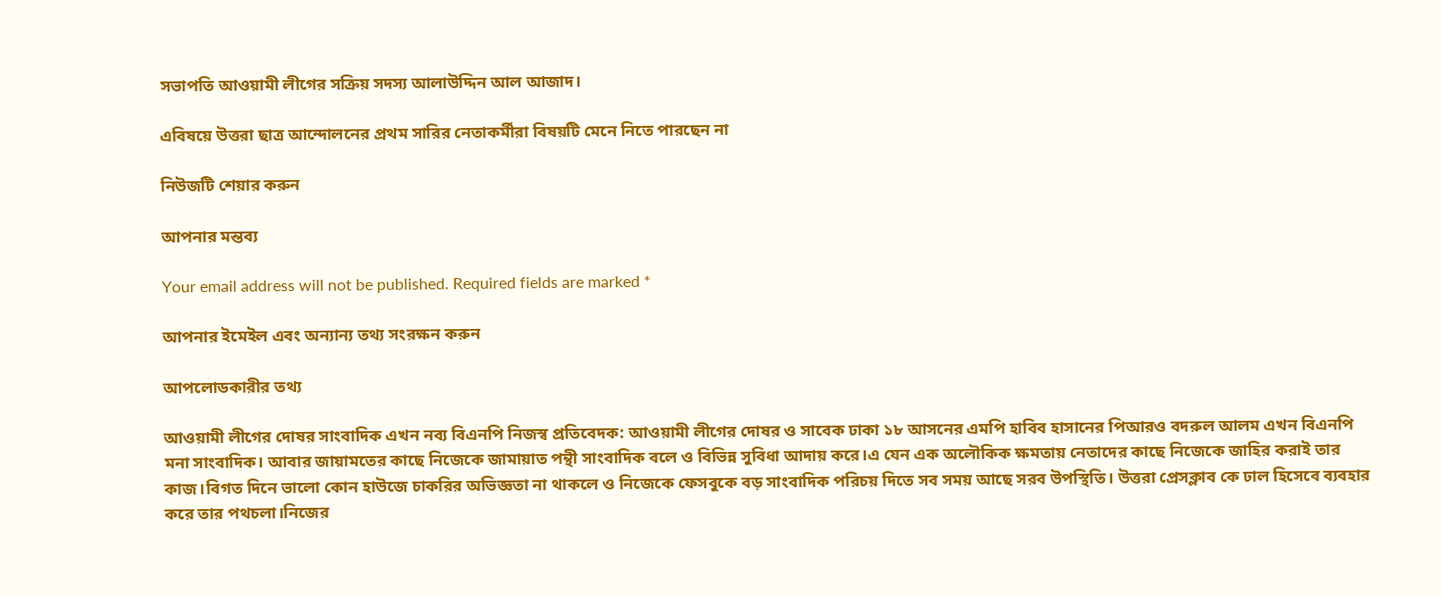সভাপতি আওয়ামী লীগের সক্রিয় সদস্য আলাউদ্দিন আল আজাদ।

এবিষয়ে উত্তরা ছাত্র আন্দোলনের প্রথম সারির নেতাকর্মীরা বিষয়টি মেনে নিতে পারছেন না

নিউজটি শেয়ার করুন

আপনার মন্তব্য

Your email address will not be published. Required fields are marked *

আপনার ইমেইল এবং অন্যান্য তথ্য সংরক্ষন করুন

আপলোডকারীর তথ্য

আওয়ামী লীগের দোষর সাংবাদিক এখন নব্য বিএনপি নিজস্ব প্রতিবেদক: আওয়ামী লীগের দোষর ও সাবেক ঢাকা ১৮ আসনের এমপি হাবিব হাসানের পিআরও বদরুল আলম এখন বিএনপি মনা সাংবাদিক। আবার জায়ামতের কাছে নিজেকে জামায়াত পন্থী সাংবাদিক বলে ও বিভিন্ন সুবিধা আদায় করে।এ যেন এক অলৌকিক ক্ষমতায় নেতাদের কাছে নিজেকে জাহির করাই তার কাজ।বিগত দিনে ভালো কোন হাউজে চাকরির অভিজ্ঞতা না থাকলে ও নিজেকে ফেসবুকে বড় সাংবাদিক পরিচয় দিতে সব সময় আছে সরব উপস্থিতি। উত্তরা প্রেসক্লাব কে ঢাল হিসেবে ব্যবহার করে তার পথচলা।নিজের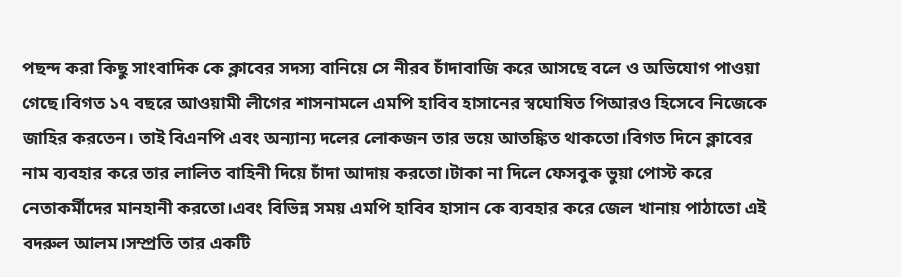পছন্দ করা কিছু সাংবাদিক কে ক্লাবের সদস্য বানিয়ে সে নীরব চাঁদাবাজি করে আসছে বলে ও অভিযোগ পাওয়া গেছে।বিগত ১৭ বছরে আওয়ামী লীগের শাসনামলে এমপি হাবিব হাসানের স্বঘোষিত পিআরও হিসেবে নিজেকে জাহির করতেন। তাই বিএনপি এবং অন্যান্য দলের লোকজন তার ভয়ে আতঙ্কিত থাকতো।বিগত দিনে ক্লাবের নাম ব্যবহার করে তার লালিত বাহিনী দিয়ে চাঁদা আদায় করতো।টাকা না দিলে ফেসবুক ভুয়া পোস্ট করে নেতাকর্মীদের মানহানী করতো।এবং বিভিন্ন সময় এমপি হাবিব হাসান কে ব্যবহার করে জেল খানায় পাঠাতো এই বদরুল আলম।সম্প্রতি তার একটি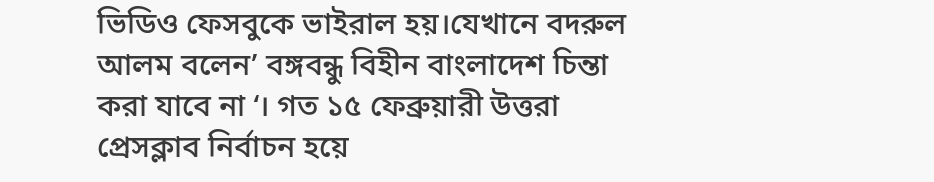ভিডিও ফেসবুকে ভাইরাল হয়।যেখানে বদরুল আলম বলেন’ বঙ্গবন্ধু বিহীন বাংলাদেশ চিন্তা করা যাবে না ‘। গত ১৫ ফেব্রুয়ারী উত্তরা প্রেসক্লাব নির্বাচন হয়ে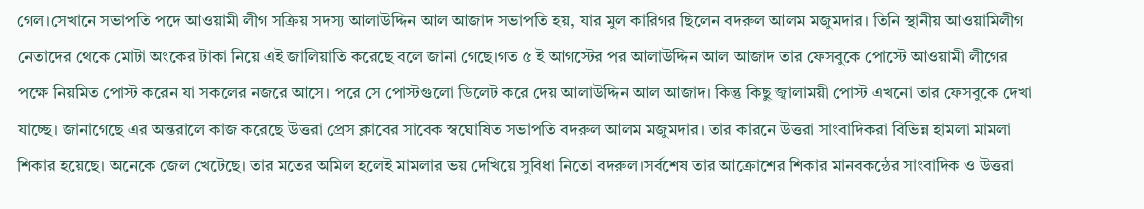গেল।সেখানে সভাপতি পদে আওয়ামী লীগ সক্রিয় সদস্য আলাউদ্দিন আল আজাদ সভাপতি হয়, যার মুল কারিগর ছিলেন বদরুল আলম মজুমদার। তিনি স্থানীয় আওয়ামিলীগ নেতাদের থেকে মোটা অংকের টাকা নিয়ে এই জালিয়াতি করেছে বলে জানা গেছে।গত ৫ ই আগস্টের পর আলাউদ্দিন আল আজাদ তার ফেসবুকে পোস্টে আওয়ামী লীগের পক্ষে নিয়মিত পোস্ট করেন যা সকলের নজরে আসে। পরে সে পোস্টগুলো ডিলেট করে দেয় আলাউদ্দিন আল আজাদ। কিন্তু কিছু জ্বালাময়ী পোস্ট এখনো তার ফেসবুকে দেখা যাচ্ছে। জানাগেছে এর অন্তরালে কাজ করেছে উত্তরা প্রেস ক্লাবের সাবেক স্বঘোষিত সভাপতি বদরুল আলম মজুমদার। তার কারনে উত্তরা সাংবাদিকরা বিভিন্ন হামলা মামলা শিকার হয়েছে। অনেকে জেল খেটেছে। তার মতের অমিল হলেই মামলার ভয় দেখিয়ে সুবিধা নিতো বদরুল।সর্বশেষ তার আক্রোশের শিকার মানবকন্ঠের সাংবাদিক ও উত্তরা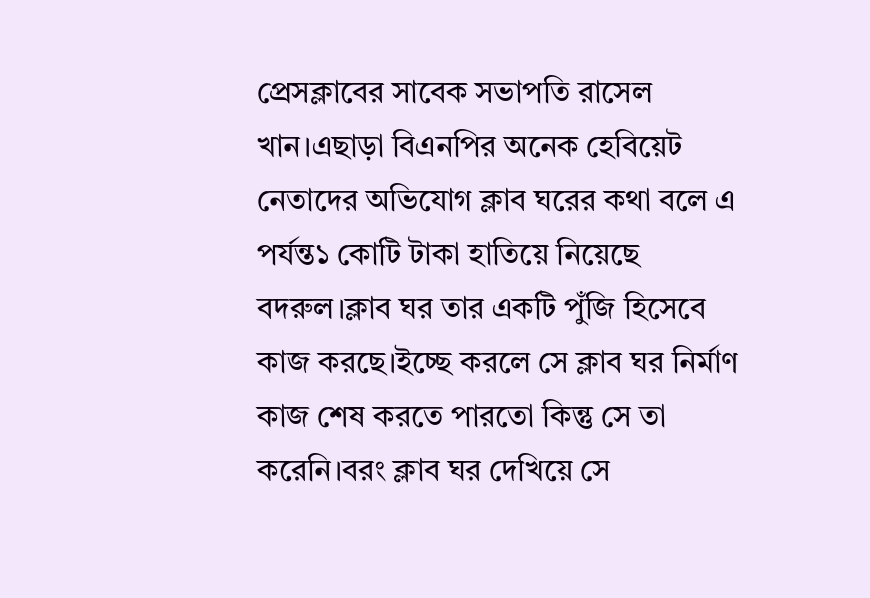প্রেসক্লাবের সাবেক সভাপতি রাসেল খান।এছাড়া বিএনপির অনেক হেবিয়েট নেতাদের অভিযোগ ক্লাব ঘরের কথা বলে এ পর্যন্ত১ কোটি টাকা হাতিয়ে নিয়েছে বদরুল।ক্লাব ঘর তার একটি পুঁজি হিসেবে কাজ করছে।ইচ্ছে করলে সে ক্লাব ঘর নির্মাণ কাজ শেষ করতে পারতো কিন্তু সে তা করেনি।বরং ক্লাব ঘর দেখিয়ে সে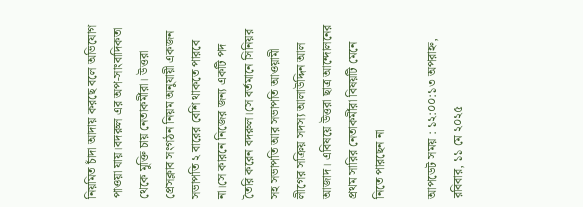নিয়মিত চাঁদা আদায় করছে বলে অভিযোগ পাওয়া যায়।বদরুল এর অপ-সাংবাদিকতা থেকে মুক্তি চায় নেতাকর্মীরা। উত্তরা প্রেসক্লাব সংগঠন নিয়ম অনুযায়ী একজন সভাপতি ২ বারের বেশি থাকতে পারবে না।সে কারনে নিজের জন্য একটি পদ তৈরি করেন বদরুল।সে বর্তমানে সিনিয়র সহ সভাপতি আর সভাপতি আওয়ামী লীগের সক্রিয় সদস্য আলাউদ্দিন আল আজাদ। এবিষয়ে উত্তরা ছাত্র আন্দোলনের প্রথম সারির নেতাকর্মীরা বিষয়টি মেনে নিতে পারছেন না

আপডেট সময় : ১২:০০:১৩ অপরাহ্ন, রবিবার, ১১ মে ২০২৫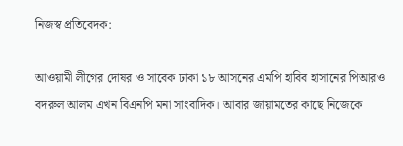নিজস্ব প্রতিবেদক:

আওয়ামী লীগের দোষর ও সাবেক ঢাকা ১৮ আসনের এমপি হাবিব হাসানের পিআরও বদরুল আলম এখন বিএনপি মনা সাংবাদিক। আবার জায়ামতের কাছে নিজেকে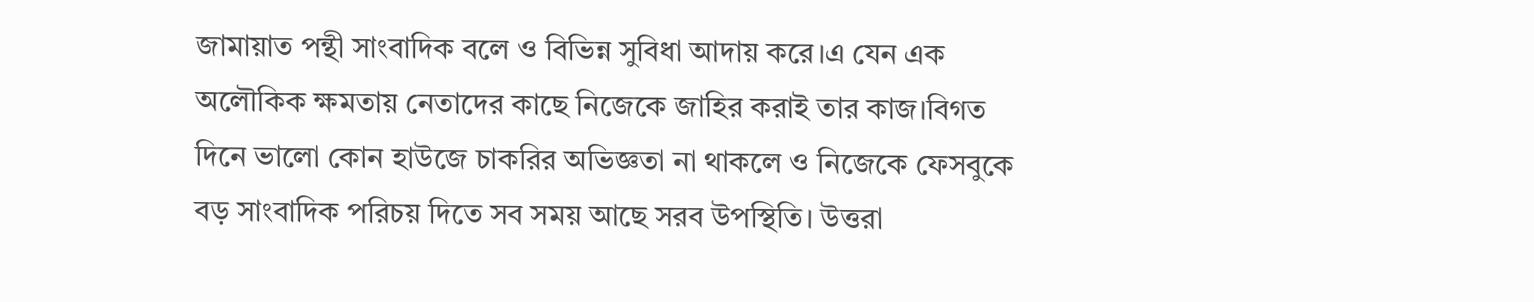জামায়াত পন্থী সাংবাদিক বলে ও বিভিন্ন সুবিধা আদায় করে।এ যেন এক অলৌকিক ক্ষমতায় নেতাদের কাছে নিজেকে জাহির করাই তার কাজ।বিগত দিনে ভালো কোন হাউজে চাকরির অভিজ্ঞতা না থাকলে ও নিজেকে ফেসবুকে বড় সাংবাদিক পরিচয় দিতে সব সময় আছে সরব উপস্থিতি। উত্তরা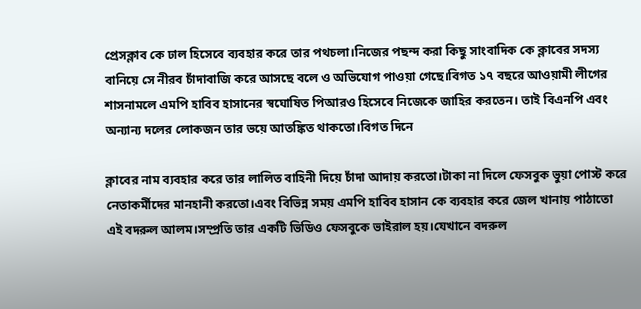প্রেসক্লাব কে ঢাল হিসেবে ব্যবহার করে তার পথচলা।নিজের পছন্দ করা কিছু সাংবাদিক কে ক্লাবের সদস্য বানিয়ে সে নীরব চাঁদাবাজি করে আসছে বলে ও অভিযোগ পাওয়া গেছে।বিগত ১৭ বছরে আওয়ামী লীগের শাসনামলে এমপি হাবিব হাসানের স্বঘোষিত পিআরও হিসেবে নিজেকে জাহির করতেন। তাই বিএনপি এবং অন্যান্য দলের লোকজন তার ভয়ে আতঙ্কিত থাকতো।বিগত দিনে

ক্লাবের নাম ব্যবহার করে তার লালিত বাহিনী দিয়ে চাঁদা আদায় করতো।টাকা না দিলে ফেসবুক ভুয়া পোস্ট করে নেতাকর্মীদের মানহানী করতো।এবং বিভিন্ন সময় এমপি হাবিব হাসান কে ব্যবহার করে জেল খানায় পাঠাতো এই বদরুল আলম।সম্প্রতি তার একটি ভিডিও ফেসবুকে ভাইরাল হয়।যেখানে বদরুল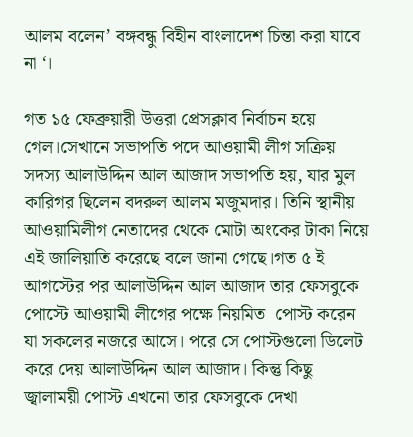আলম বলেন’ বঙ্গবন্ধু বিহীন বাংলাদেশ চিন্তা করা যাবে না ‘।

গত ১৫ ফেব্রুয়ারী উত্তরা প্রেসক্লাব নির্বাচন হয়ে গেল।সেখানে সভাপতি পদে আওয়ামী লীগ সক্রিয় সদস্য আলাউদ্দিন আল আজাদ সভাপতি হয়, যার মুল কারিগর ছিলেন বদরুল আলম মজুমদার। তিনি স্থানীয় আওয়ামিলীগ নেতাদের থেকে মোটা অংকের টাকা নিয়ে এই জালিয়াতি করেছে বলে জানা গেছে।গত ৫ ই আগস্টের পর আলাউদ্দিন আল আজাদ তার ফেসবুকে পোস্টে আওয়ামী লীগের পক্ষে নিয়মিত  পোস্ট করেন যা সকলের নজরে আসে। পরে সে পোস্টগুলো ডিলেট করে দেয় আলাউদ্দিন আল আজাদ। কিন্তু কিছু জ্বালাময়ী পোস্ট এখনো তার ফেসবুকে দেখা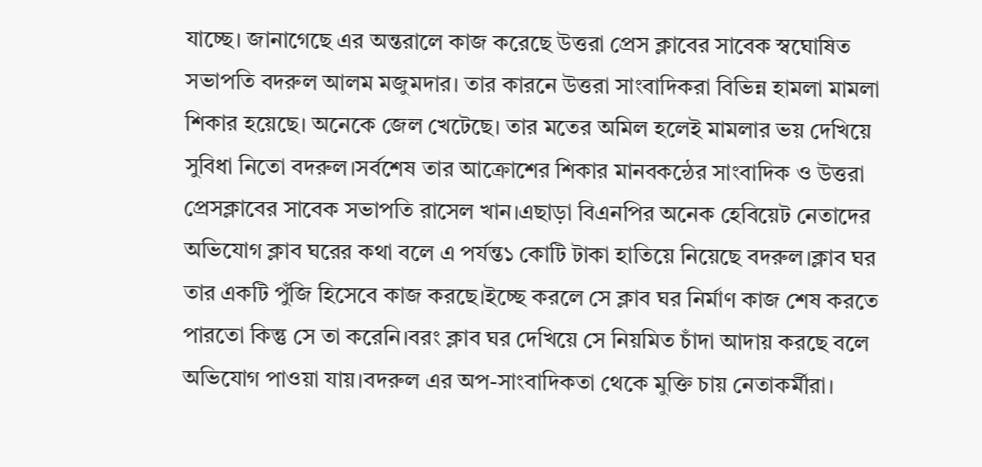যাচ্ছে। জানাগেছে এর অন্তরালে কাজ করেছে উত্তরা প্রেস ক্লাবের সাবেক স্বঘোষিত সভাপতি বদরুল আলম মজুমদার। তার কারনে উত্তরা সাংবাদিকরা বিভিন্ন হামলা মামলা শিকার হয়েছে। অনেকে জেল খেটেছে। তার মতের অমিল হলেই মামলার ভয় দেখিয়ে সুবিধা নিতো বদরুল।সর্বশেষ তার আক্রোশের শিকার মানবকন্ঠের সাংবাদিক ও উত্তরা প্রেসক্লাবের সাবেক সভাপতি রাসেল খান।এছাড়া বিএনপির অনেক হেবিয়েট নেতাদের অভিযোগ ক্লাব ঘরের কথা বলে এ পর্যন্ত১ কোটি টাকা হাতিয়ে নিয়েছে বদরুল।ক্লাব ঘর তার একটি পুঁজি হিসেবে কাজ করছে।ইচ্ছে করলে সে ক্লাব ঘর নির্মাণ কাজ শেষ করতে পারতো কিন্তু সে তা করেনি।বরং ক্লাব ঘর দেখিয়ে সে নিয়মিত চাঁদা আদায় করছে বলে অভিযোগ পাওয়া যায়।বদরুল এর অপ-সাংবাদিকতা থেকে মুক্তি চায় নেতাকর্মীরা।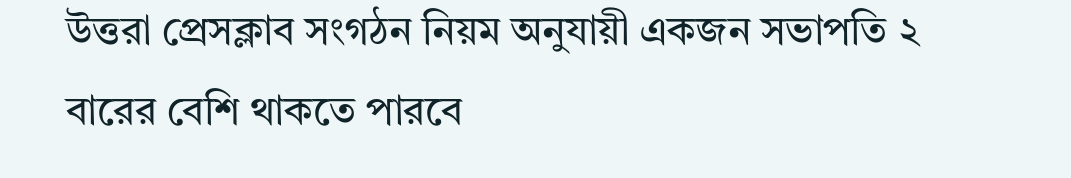উত্তরা প্রেসক্লাব সংগঠন নিয়ম অনুযায়ী একজন সভাপতি ২ বারের বেশি থাকতে পারবে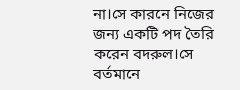না।সে কারনে নিজের জন্য একটি পদ তৈরি করেন বদরুল।সে বর্তমানে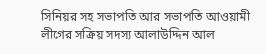সিনিয়র সহ সভাপতি আর সভাপতি আওয়ামী লীগের সক্রিয় সদস্য আলাউদ্দিন আল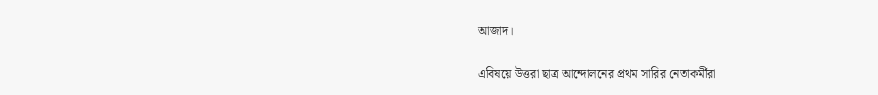আজাদ।

এবিষয়ে উত্তরা ছাত্র আন্দোলনের প্রথম সারির নেতাকর্মীরা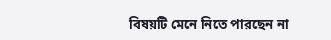বিষয়টি মেনে নিতে পারছেন না